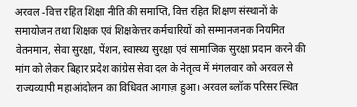अरवल -वित्त रहित शिक्षा नीति की समाप्ति, वित्त रहित शिक्षण संस्थानों के समायोजन तथा शिक्षक एवं शिक्षकेत्तर कर्मचारियों को सम्मानजनक नियमित वेतनमान, सेवा सुरक्षा, पेंशन, स्वास्थ्य सुरक्षा एवं सामाजिक सुरक्षा प्रदान करने की मांग को लेकर बिहार प्रदेश कांग्रेस सेवा दल के नेतृत्व में मंगलवार को अरवल से राज्यव्यापी महाआंदोलन का विधिवत आगाज़ हुआ। अरवल ब्लॉक परिसर स्थित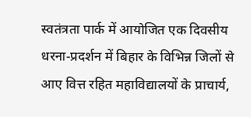स्वतंत्रता पार्क में आयोजित एक दिवसीय धरना-प्रदर्शन में बिहार के विभिन्न जिलों से आए वित्त रहित महाविद्यालयों के प्राचार्य,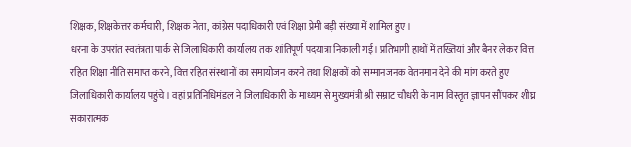शिक्षक, शिक्षकेत्तर कर्मचारी, शिक्षक नेता, कांग्रेस पदाधिकारी एवं शिक्षा प्रेमी बड़ी संख्या में शामिल हुए।
धरना के उपरांत स्वतंत्रता पार्क से जिलाधिकारी कार्यालय तक शांतिपूर्ण पदयात्रा निकाली गई। प्रतिभागी हाथों में तख्तियां और बैनर लेकर वित्त रहित शिक्षा नीति समाप्त करने, वित्त रहित संस्थानों का समायोजन करने तथा शिक्षकों को सम्मानजनक वेतनमान देने की मांग करते हुए जिलाधिकारी कार्यालय पहुंचे। वहां प्रतिनिधिमंडल ने जिलाधिकारी के माध्यम से मुख्यमंत्री श्री सम्राट चौधरी के नाम विस्तृत ज्ञापन सौंपकर शीघ्र सकारात्मक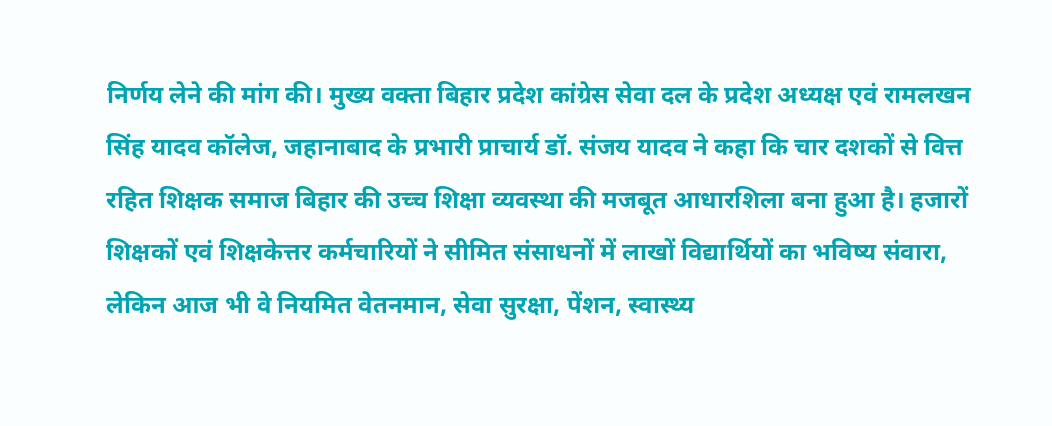निर्णय लेने की मांग की। मुख्य वक्ता बिहार प्रदेश कांग्रेस सेवा दल के प्रदेश अध्यक्ष एवं रामलखन सिंह यादव कॉलेज, जहानाबाद के प्रभारी प्राचार्य डॉ. संजय यादव ने कहा कि चार दशकों से वित्त रहित शिक्षक समाज बिहार की उच्च शिक्षा व्यवस्था की मजबूत आधारशिला बना हुआ है। हजारों शिक्षकों एवं शिक्षकेत्तर कर्मचारियों ने सीमित संसाधनों में लाखों विद्यार्थियों का भविष्य संवारा, लेकिन आज भी वे नियमित वेतनमान, सेवा सुरक्षा, पेंशन, स्वास्थ्य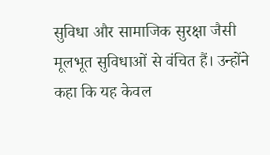सुविधा और सामाजिक सुरक्षा जैसी मूलभूत सुविधाओं से वंचित हैं। उन्होंने कहा कि यह केवल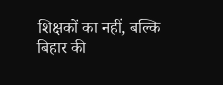शिक्षकों का नहीं, बल्कि बिहार की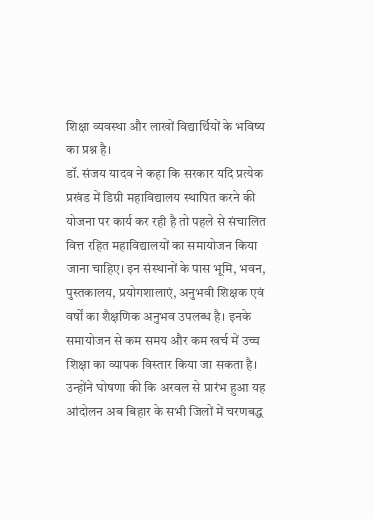शिक्षा व्यवस्था और लाखों विद्यार्थियों के भविष्य का प्रश्न है।
डॉ. संजय यादव ने कहा कि सरकार यदि प्रत्येक प्रखंड में डिग्री महाविद्यालय स्थापित करने की योजना पर कार्य कर रही है तो पहले से संचालित वित्त रहित महाविद्यालयों का समायोजन किया जाना चाहिए। इन संस्थानों के पास भूमि, भवन, पुस्तकालय, प्रयोगशालाएं, अनुभवी शिक्षक एवं वर्षों का शैक्षणिक अनुभव उपलब्ध है। इनके समायोजन से कम समय और कम खर्च में उच्च शिक्षा का व्यापक विस्तार किया जा सकता है।
उन्होंने घोषणा की कि अरवल से प्रारंभ हुआ यह आंदोलन अब बिहार के सभी जिलों में चरणबद्ध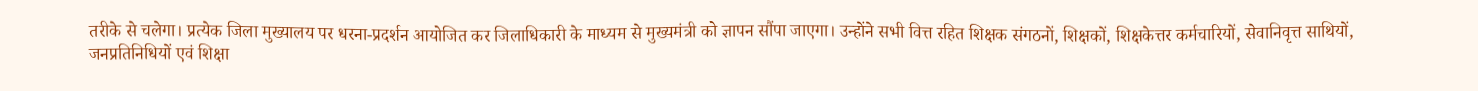तरीके से चलेगा। प्रत्येक जिला मुख्यालय पर धरना-प्रदर्शन आयोजित कर जिलाधिकारी के माध्यम से मुख्यमंत्री को ज्ञापन सौंपा जाएगा। उन्होंने सभी वित्त रहित शिक्षक संगठनों, शिक्षकों, शिक्षकेत्तर कर्मचारियों, सेवानिवृत्त साथियों, जनप्रतिनिधियों एवं शिक्षा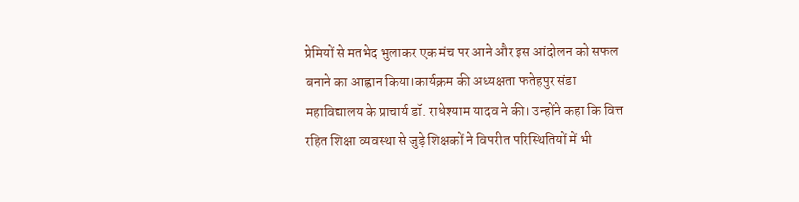प्रेमियों से मतभेद भुलाकर एक मंच पर आने और इस आंदोलन को सफल बनाने का आह्वान किया।कार्यक्रम की अध्यक्षता फतेहपुर संडा महाविद्यालय के प्राचार्य डॉ. राधेश्याम यादव ने की। उन्होंने कहा कि वित्त रहित शिक्षा व्यवस्था से जुड़े शिक्षकों ने विपरीत परिस्थितियों में भी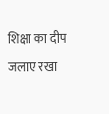शिक्षा का दीप जलाए रखा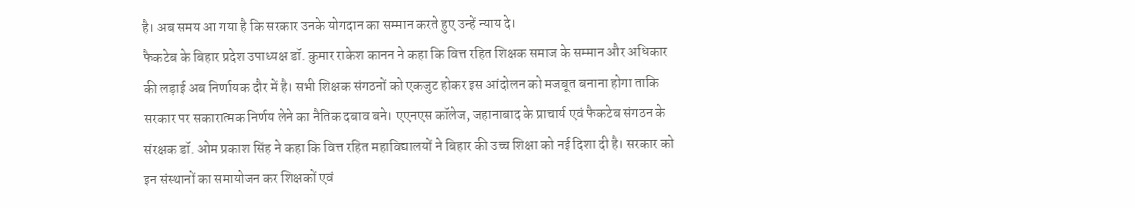है। अब समय आ गया है कि सरकार उनके योगदान का सम्मान करते हुए उन्हें न्याय दे।
फैकटेब के बिहार प्रदेश उपाध्यक्ष डॉ. कुमार राकेश कानन ने कहा कि वित्त रहित शिक्षक समाज के सम्मान और अधिकार की लड़ाई अब निर्णायक दौर में है। सभी शिक्षक संगठनों को एकजुट होकर इस आंदोलन को मजबूत बनाना होगा ताकि सरकार पर सकारात्मक निर्णय लेने का नैतिक दबाव बने। एएनएस कॉलेज, जहानाबाद के प्राचार्य एवं फैकटेब संगठन के संरक्षक डॉ. ओम प्रकाश सिंह ने कहा कि वित्त रहित महाविद्यालयों ने बिहार की उच्च शिक्षा को नई दिशा दी है। सरकार को इन संस्थानों का समायोजन कर शिक्षकों एवं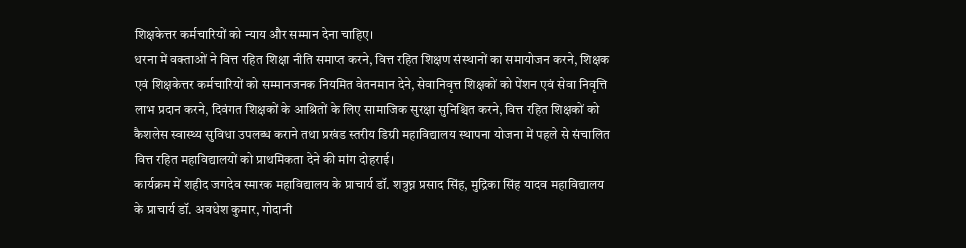शिक्षकेत्तर कर्मचारियों को न्याय और सम्मान देना चाहिए।
धरना में वक्ताओं ने वित्त रहित शिक्षा नीति समाप्त करने, वित्त रहित शिक्षण संस्थानों का समायोजन करने, शिक्षक एवं शिक्षकेत्तर कर्मचारियों को सम्मानजनक नियमित वेतनमान देने, सेवानिवृत्त शिक्षकों को पेंशन एवं सेवा निवृत्ति लाभ प्रदान करने, दिवंगत शिक्षकों के आश्रितों के लिए सामाजिक सुरक्षा सुनिश्चित करने, वित्त रहित शिक्षकों को कैशलेस स्वास्थ्य सुविधा उपलब्ध कराने तथा प्रखंड स्तरीय डिग्री महाविद्यालय स्थापना योजना में पहले से संचालित वित्त रहित महाविद्यालयों को प्राथमिकता देने की मांग दोहराई।
कार्यक्रम में शहीद जगदेव स्मारक महाविद्यालय के प्राचार्य डॉ. शत्रुघ्न प्रसाद सिंह, मुद्रिका सिंह यादव महाविद्यालय के प्राचार्य डॉ. अवधेश कुमार, गोदानी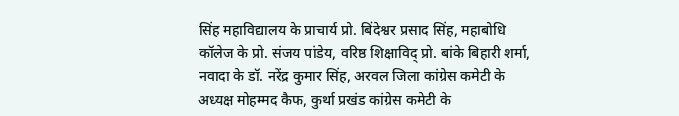सिंह महाविद्यालय के प्राचार्य प्रो. बिंदेश्वर प्रसाद सिंह, महाबोधि कॉलेज के प्रो. संजय पांडेय, वरिष्ठ शिक्षाविद् प्रो. बांके बिहारी शर्मा, नवादा के डॉ. नरेंद्र कुमार सिंह, अरवल जिला कांग्रेस कमेटी के अध्यक्ष मोहम्मद कैफ, कुर्था प्रखंड कांग्रेस कमेटी के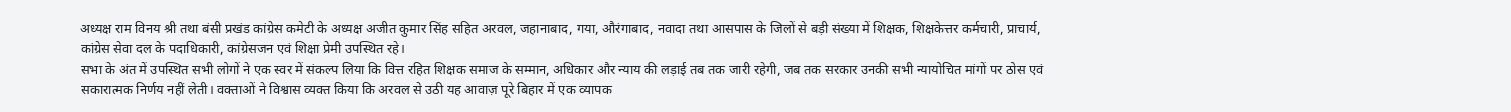अध्यक्ष राम विनय श्री तथा बंसी प्रखंड कांग्रेस कमेटी के अध्यक्ष अजीत कुमार सिंह सहित अरवल, जहानाबाद, गया, औरंगाबाद, नवादा तथा आसपास के जिलों से बड़ी संख्या में शिक्षक, शिक्षकेत्तर कर्मचारी, प्राचार्य, कांग्रेस सेवा दल के पदाधिकारी, कांग्रेसजन एवं शिक्षा प्रेमी उपस्थित रहे।
सभा के अंत में उपस्थित सभी लोगों ने एक स्वर में संकल्प लिया कि वित्त रहित शिक्षक समाज के सम्मान, अधिकार और न्याय की लड़ाई तब तक जारी रहेगी, जब तक सरकार उनकी सभी न्यायोचित मांगों पर ठोस एवं सकारात्मक निर्णय नहीं लेती। वक्ताओं ने विश्वास व्यक्त किया कि अरवल से उठी यह आवाज़ पूरे बिहार में एक व्यापक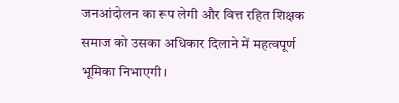जनआंदोलन का रूप लेगी और वित्त रहित शिक्षक समाज को उसका अधिकार दिलाने में महत्वपूर्ण भूमिका निभाएगी।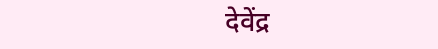देवेंद्र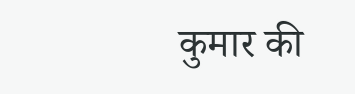कुमार की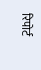रिपोर्ट